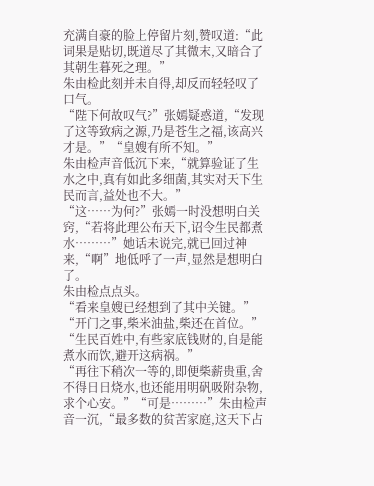充满自豪的脸上停留片刻,赞叹道:“此词果是贴切,既道尽了其微末,又暗合了其朝生暮死之理。”
朱由检此刻并未自得,却反而轻轻叹了口气。
“陛下何故叹气?”张嫣疑惑道,“发现了这等致病之源,乃是苍生之福,该高兴才是。”“皇嫂有所不知。”
朱由检声音低沉下来,“就算验证了生水之中,真有如此多细菌,其实对天下生民而言,益处也不大。”
“这……为何?”张嫣一时没想明白关窍,“若将此理公布天下,诏令生民都煮水………”她话未说完,就已回过神来,“啊”地低呼了一声,显然是想明白了。
朱由检点点头。
“看来皇嫂已经想到了其中关键。”
“开门之事,柴米油盐,柴还在首位。”
“生民百姓中,有些家底钱财的,自是能煮水而饮,避开这病祸。”
“再往下稍次一等的,即便柴薪贵重,舍不得日日烧水,也还能用明矾吸附杂物,求个心安。”“可是………”朱由检声音一沉,“最多数的贫苦家庭,这天下占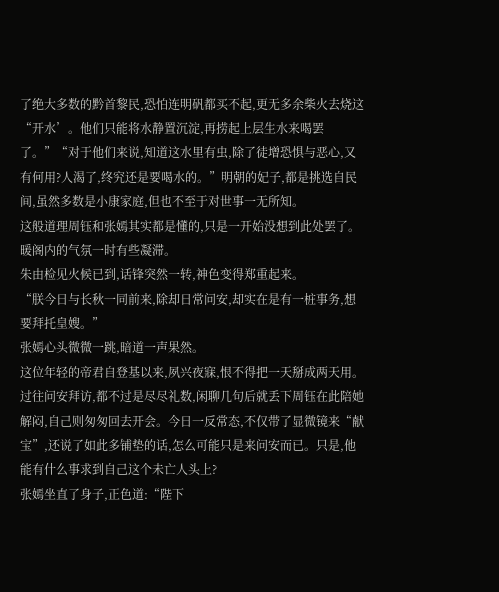了绝大多数的黔首黎民,恐怕连明矾都买不起,更无多余柴火去烧这“开水’。他们只能将水静置沉淀,再捞起上层生水来喝罢了。”“对于他们来说,知道这水里有虫,除了徒增恐惧与恶心,又有何用?人渴了,终究还是要喝水的。”明朝的妃子,都是挑选自民间,虽然多数是小康家庭,但也不至于对世事一无所知。
这般道理周钰和张嫣其实都是懂的,只是一开始没想到此处罢了。
暖阁内的气氛一时有些凝滞。
朱由检见火候已到,话锋突然一转,神色变得郑重起来。
“朕今日与长秋一同前来,除却日常问安,却实在是有一桩事务,想要拜托皇嫂。”
张嫣心头微微一跳,暗道一声果然。
这位年轻的帝君自登基以来,夙兴夜寐,恨不得把一天掰成两天用。
过往问安拜访,都不过是尽尽礼数,闲聊几句后就丢下周钰在此陪她解闷,自己则匆匆回去开会。今日一反常态,不仅带了显微镜来“献宝”,还说了如此多铺垫的话,怎么可能只是来问安而已。只是,他能有什么事求到自己这个未亡人头上?
张嫣坐直了身子,正色道:“陛下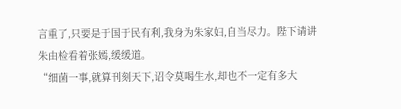言重了,只要是于国于民有利,我身为朱家妇,自当尽力。陛下请讲朱由检看着张嫣,缓缓道。
“细菌一事,就算刊刻天下,诏令莫喝生水,却也不一定有多大